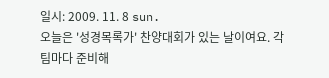일시: 2009. 11. 8 sun.
오늘은 '성경목록가' 찬양대회가 있는 날이여요. 각 팀마다 준비해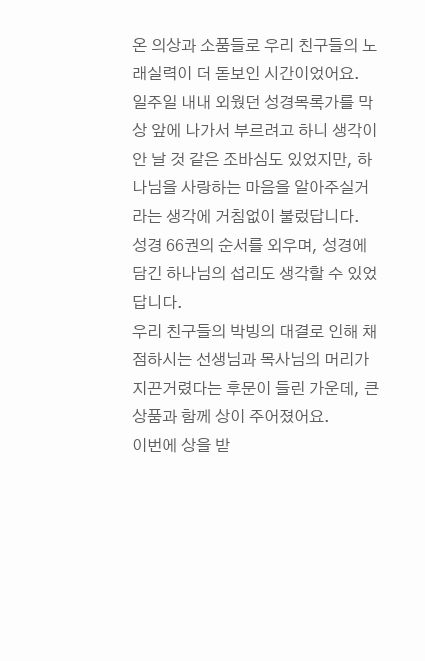온 의상과 소품들로 우리 친구들의 노래실력이 더 돋보인 시간이었어요.
일주일 내내 외웠던 성경목록가를 막상 앞에 나가서 부르려고 하니 생각이 안 날 것 같은 조바심도 있었지만, 하나님을 사랑하는 마음을 알아주실거라는 생각에 거침없이 불렀답니다.
성경 66권의 순서를 외우며, 성경에 담긴 하나님의 섭리도 생각할 수 있었답니다.
우리 친구들의 박빙의 대결로 인해 채점하시는 선생님과 목사님의 머리가 지끈거렸다는 후문이 들린 가운데, 큰 상품과 함께 상이 주어졌어요.
이번에 상을 받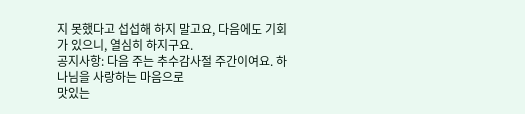지 못했다고 섭섭해 하지 말고요, 다음에도 기회가 있으니, 열심히 하지구요.
공지사항: 다음 주는 추수감사절 주간이여요. 하나님을 사랑하는 마음으로
맛있는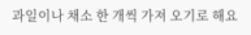과일이나 채소 한 개씩 가져 오기로 해요